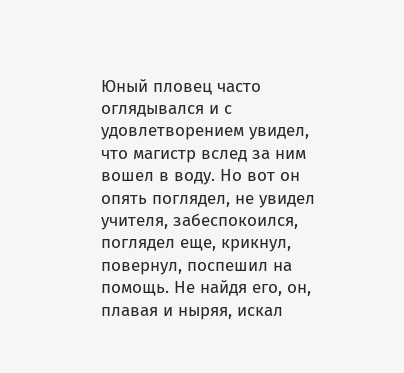Юный пловец часто оглядывался и с удовлетворением увидел, что магистр вслед за ним вошел в воду. Но вот он опять поглядел, не увидел учителя, забеспокоился, поглядел еще, крикнул, повернул, поспешил на помощь. Не найдя его, он, плавая и ныряя, искал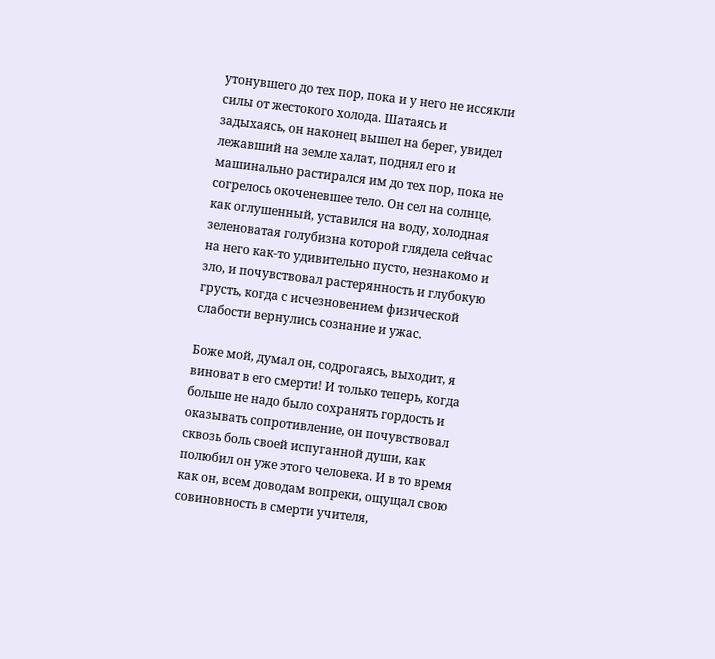утонувшего до тех пор, пока и у него не иссякли силы от жестокого холода. Шатаясь и задыхаясь, он наконец вышел на берег, увидел лежавший на земле халат, поднял его и машинально растирался им до тех пор, пока не согрелось окоченевшее тело. Он сел на солнце, как оглушенный, уставился на воду, холодная зеленоватая голубизна которой глядела сейчас на него как-то удивительно пусто, незнакомо и зло, и почувствовал растерянность и глубокую грусть, когда с исчезновением физической слабости вернулись сознание и ужас.

Боже мой, думал он, содрогаясь, выходит, я виноват в его смерти! И только теперь, когда больше не надо было сохранять гордость и оказывать сопротивление, он почувствовал сквозь боль своей испуганной души, как полюбил он уже этого человека. И в то время как он, всем доводам вопреки, ощущал свою совиновность в смерти учителя,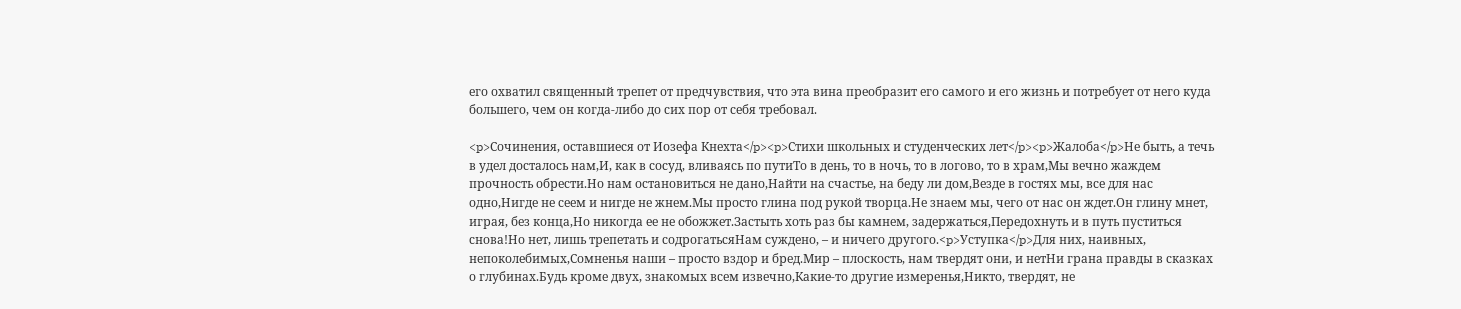его охватил священный трепет от предчувствия, что эта вина преобразит его самого и его жизнь и потребует от него куда большего, чем он когда-либо до сих пор от себя требовал.

<p>Сочинения, оставшиеся от Иозефа Кнехта</p><p>Стихи школьных и студенческих лет</p><p>Жалоба</p>Не быть, а течь в удел досталось нам,И, как в сосуд, вливаясь по путиТо в день, то в ночь, то в логово, то в храм,Мы вечно жаждем прочность обрести.Но нам остановиться не дано,Найти на счастье, на беду ли дом,Везде в гостях мы, все для нас одно,Нигде не сеем и нигде не жнем.Мы просто глина под рукой творца.Не знаем мы, чего от нас он ждет.Он глину мнет, играя, без конца,Но никогда ее не обожжет.Застыть хоть раз бы камнем, задержаться,Передохнуть и в путь пуститься снова!Но нет, лишь трепетать и содрогатьсяНам суждено, – и ничего другого.<p>Уступка</p>Для них, наивных, непоколебимых,Сомненья наши – просто вздор и бред.Мир – плоскость, нам твердят они, и нетНи грана правды в сказках о глубинах.Будь кроме двух, знакомых всем извечно,Какие-то другие измеренья,Никто, твердят, не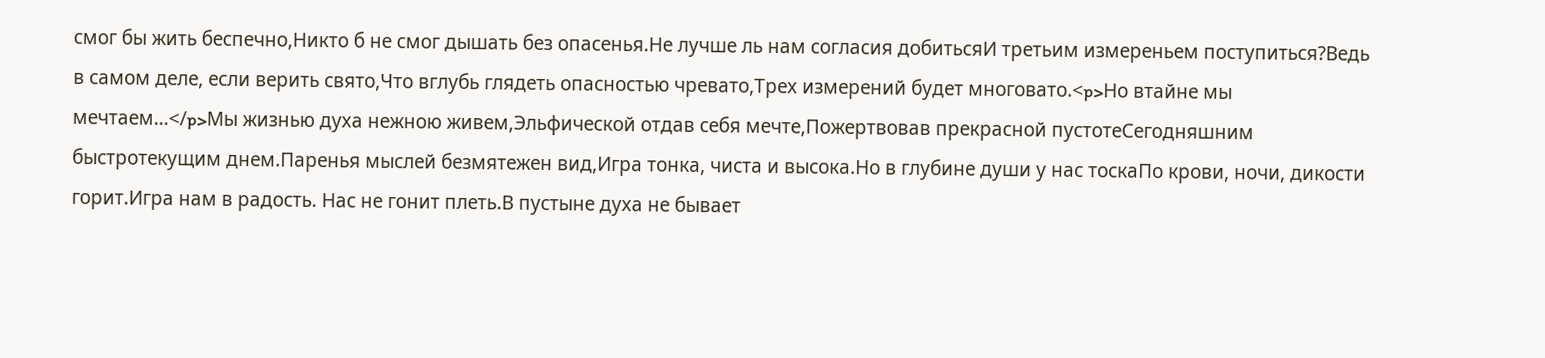смог бы жить беспечно,Никто б не смог дышать без опасенья.Не лучше ль нам согласия добитьсяИ третьим измереньем поступиться?Ведь в самом деле, если верить свято,Что вглубь глядеть опасностью чревато,Трех измерений будет многовато.<p>Но втайне мы мечтаем…</p>Мы жизнью духа нежною живем,Эльфической отдав себя мечте,Пожертвовав прекрасной пустотеСегодняшним быстротекущим днем.Паренья мыслей безмятежен вид,Игра тонка, чиста и высока.Но в глубине души у нас тоскаПо крови, ночи, дикости горит.Игра нам в радость. Нас не гонит плеть.В пустыне духа не бывает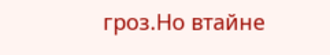гроз.Но втайне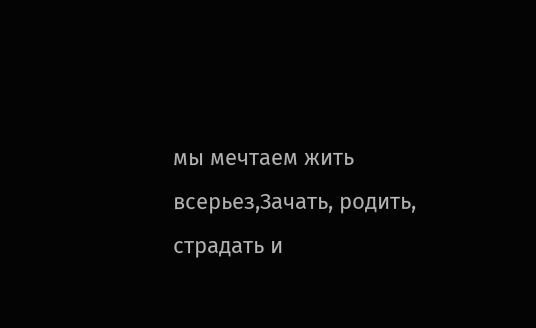мы мечтаем жить всерьез,Зачать, родить, страдать и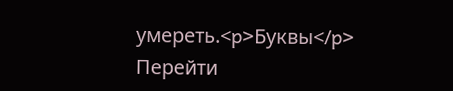умереть.<p>Буквы</p>
Перейти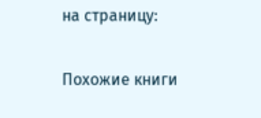на страницу:

Похожие книги